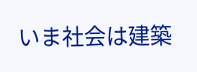いま社会は建築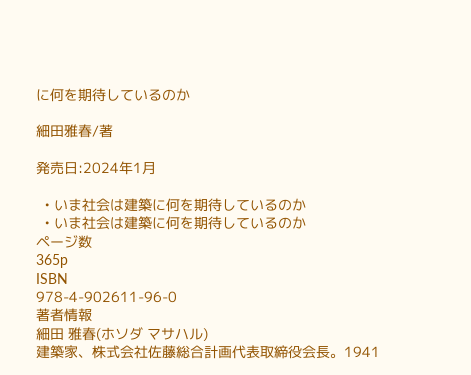に何を期待しているのか

細田雅春/著

発売日:2024年1月

  • いま社会は建築に何を期待しているのか
  • いま社会は建築に何を期待しているのか
ページ数
365p
ISBN
978-4-902611-96-0
著者情報
細田 雅春(ホソダ マサハル)
建築家、株式会社佐藤総合計画代表取締役会長。1941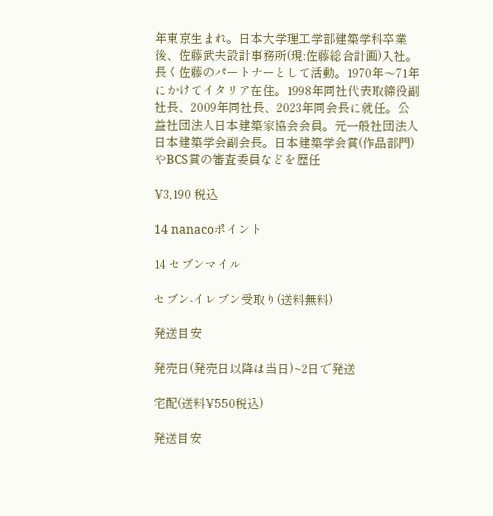年東京生まれ。日本大学理工学部建築学科卒業後、佐藤武夫設計事務所(現:佐藤総合計画)入社。長く佐藤のパートナーとして活動。1970年〜71年にかけてイタリア在住。1998年同社代表取締役副社長、2009年同社長、2023年同会長に就任。公益社団法人日本建築家協会会員。元一般社団法人日本建築学会副会長。日本建築学会賞(作品部門)やBCS賞の審査委員などを歴任

¥3,190 税込

14 nanacoポイント

14 セブンマイル

セブン-イレブン受取り(送料無料)

発送目安

発売日(発売日以降は当日)~2日で発送

宅配(送料¥550税込)

発送目安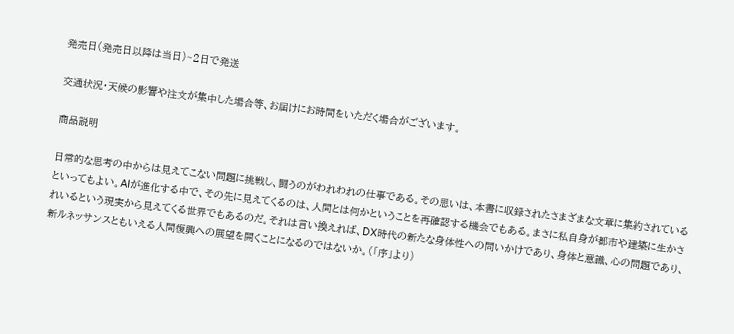発売日(発売日以降は当日)~2日で発送

交通状況・天候の影響や注文が集中した場合等、お届けにお時間をいただく場合がございます。

商品説明

日常的な思考の中からは見えてこない問題に挑戦し、闘うのがわれわれの仕事である。その思いは、本書に収録されたさまざまな文章に集約されているといってもよい。AIが進化する中で、その先に見えてくるのは、人間とは何かということを再確認する機会でもある。まさに私自身が都市や建築に生かされいるという現実から見えてくる世界でもあるのだ。それは言い換えれば、DX時代の新たな身体性への問いかけであり、身体と意識、心の問題であり、新ルネッサンスともいえる人間復興への展望を開くことになるのではないか。(「序」より)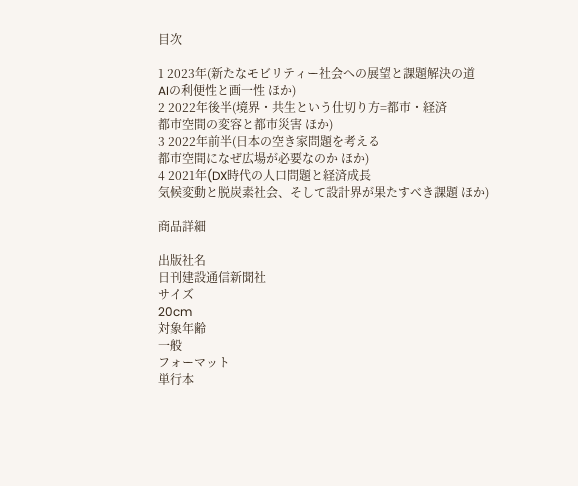目次

1 2023年(新たなモビリティー社会への展望と課題解決の道
AIの利便性と画一性 ほか)
2 2022年後半(境界・共生という仕切り方=都市・経済
都市空間の変容と都市災害 ほか)
3 2022年前半(日本の空き家問題を考える
都市空間になぜ広場が必要なのか ほか)
4 2021年(DX時代の人口問題と経済成長
気候変動と脱炭素社会、そして設計界が果たすべき課題 ほか)

商品詳細

出版社名
日刊建設通信新聞社
サイズ
20cm
対象年齢
一般
フォーマット
単行本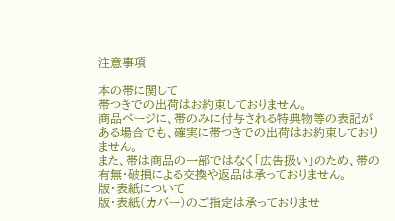注意事項

本の帯に関して
帯つきでの出荷はお約束しておりません。
商品ページに、帯のみに付与される特典物等の表記がある場合でも、確実に帯つきでの出荷はお約束しておりません。
また、帯は商品の一部ではなく「広告扱い」のため、帯の有無・破損による交換や返品は承っておりません。
版・表紙について
版・表紙(カバー)のご指定は承っておりませ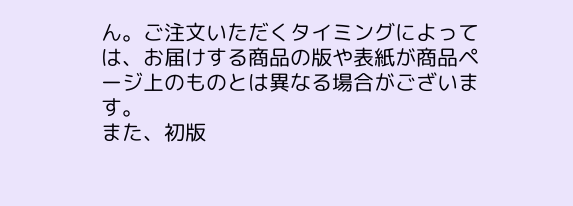ん。ご注文いただくタイミングによっては、お届けする商品の版や表紙が商品ページ上のものとは異なる場合がございます。
また、初版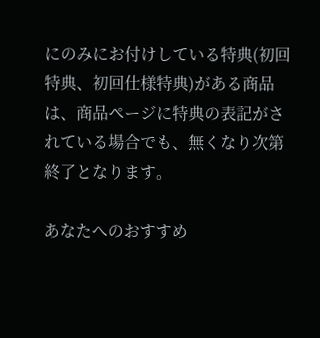にのみにお付けしている特典(初回特典、初回仕様特典)がある商品は、商品ページに特典の表記がされている場合でも、無くなり次第終了となります。

あなたへのおすすめ